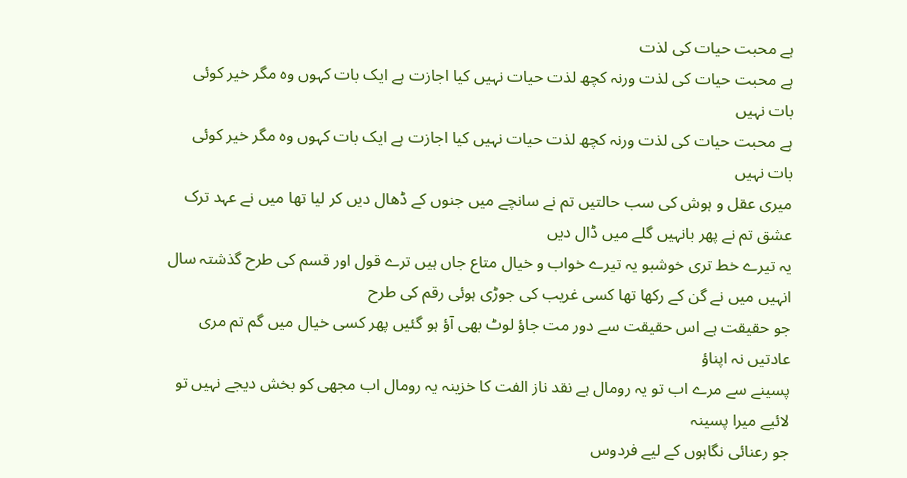ہے محبت حیات کی لذت
ہے محبت حیات کی لذت ورنہ کچھ لذت حیات نہیں کیا اجازت ہے ایک بات کہوں وہ مگر خیر کوئی بات نہیں
ہے محبت حیات کی لذت ورنہ کچھ لذت حیات نہیں کیا اجازت ہے ایک بات کہوں وہ مگر خیر کوئی بات نہیں
میری عقل و ہوش کی سب حالتیں تم نے سانچے میں جنوں کے ڈھال دیں کر لیا تھا میں نے عہد ترک عشق تم نے پھر بانہیں گلے میں ڈال دیں
یہ تیرے خط تری خوشبو یہ تیرے خواب و خیال متاع جاں ہیں ترے قول اور قسم کی طرح گذشتہ سال انہیں میں نے گن کے رکھا تھا کسی غریب کی جوڑی ہوئی رقم کی طرح
جو حقیقت ہے اس حقیقت سے دور مت جاؤ لوٹ بھی آؤ ہو گئیں پھر کسی خیال میں گم تم مری عادتیں نہ اپناؤ
پسینے سے مرے اب تو یہ رومال ہے نقد ناز الفت کا خزینہ یہ رومال اب مجھی کو بخش دیجے نہیں تو لائیے میرا پسینہ
جو رعنائی نگاہوں کے لیے فردوس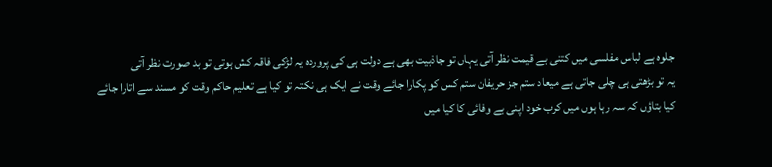جلوہ ہے لباس مفلسی میں کتنی بے قیمت نظر آتی یہاں تو جاذبیت بھی ہے دولت ہی کی پروردہ یہ لڑکی فاقہ کش ہوتی تو بد صورت نظر آتی
یہ تو بڑھتی ہی چلی جاتی ہے میعاد ستم جز حریفان ستم کس کو پکارا جائے وقت نے ایک ہی نکتہ تو کیا ہے تعلیم حاکم وقت کو مسند سے اتارا جائے
کیا بتاؤں کہ سہ رہا ہوں میں کرب خود اپنی بے وفائی کا کیا میں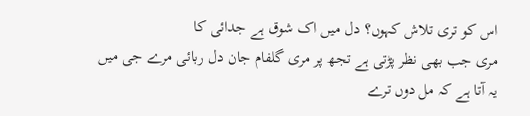اس کو تری تلاش کہوں؟ دل میں اک شوق ہے جدائی کا
مری جب بھی نظر پڑتی ہے تجھ پر مری گلفام جان دل ربائی مرے جی میں یہ آتا ہے کہ مل دوں ترے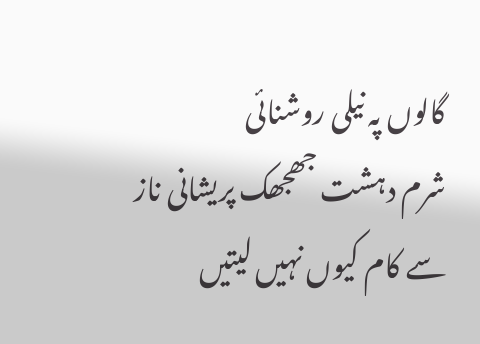گالوں پہ نیلی روشنائی
شرم دہشت جھجھک پریشانی ناز سے کام کیوں نہیں لیتیں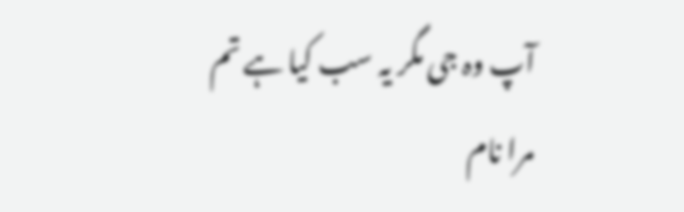آپ وہ جی مگر یہ سب کیا ہے تم مرا نام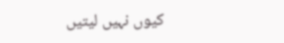کیوں نہیں لیتیں